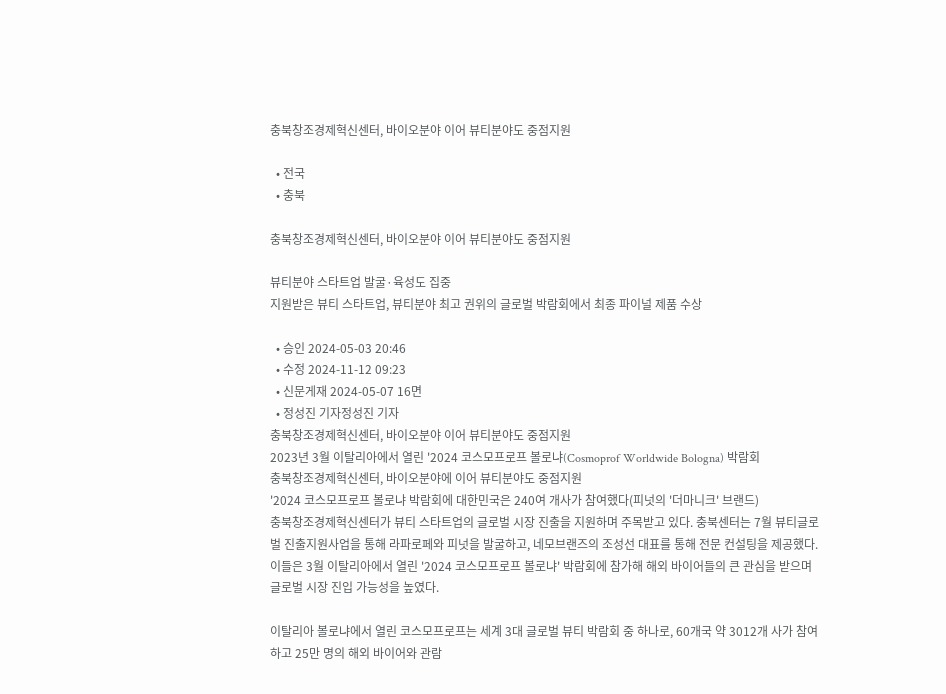충북창조경제혁신센터, 바이오분야 이어 뷰티분야도 중점지원

  • 전국
  • 충북

충북창조경제혁신센터, 바이오분야 이어 뷰티분야도 중점지원

뷰티분야 스타트업 발굴·육성도 집중
지원받은 뷰티 스타트업, 뷰티분야 최고 권위의 글로벌 박람회에서 최종 파이널 제품 수상

  • 승인 2024-05-03 20:46
  • 수정 2024-11-12 09:23
  • 신문게재 2024-05-07 16면
  • 정성진 기자정성진 기자
충북창조경제혁신센터, 바이오분야 이어 뷰티분야도 중점지원
2023년 3월 이탈리아에서 열린 '2024 코스모프로프 볼로냐(Cosmoprof Worldwide Bologna) 박람회
충북창조경제혁신센터, 바이오분야에 이어 뷰티분야도 중점지원
'2024 코스모프로프 볼로냐 박람회에 대한민국은 240여 개사가 참여했다(피넛의 '더마니크' 브랜드)
충북창조경제혁신센터가 뷰티 스타트업의 글로벌 시장 진출을 지원하며 주목받고 있다. 충북센터는 7월 뷰티글로벌 진출지원사업을 통해 라파로페와 피넛을 발굴하고, 네모브랜즈의 조성선 대표를 통해 전문 컨설팅을 제공했다. 이들은 3월 이탈리아에서 열린 '2024 코스모프로프 볼로냐' 박람회에 참가해 해외 바이어들의 큰 관심을 받으며 글로벌 시장 진입 가능성을 높였다.

이탈리아 볼로냐에서 열린 코스모프로프는 세계 3대 글로벌 뷰티 박람회 중 하나로, 60개국 약 3012개 사가 참여하고 25만 명의 해외 바이어와 관람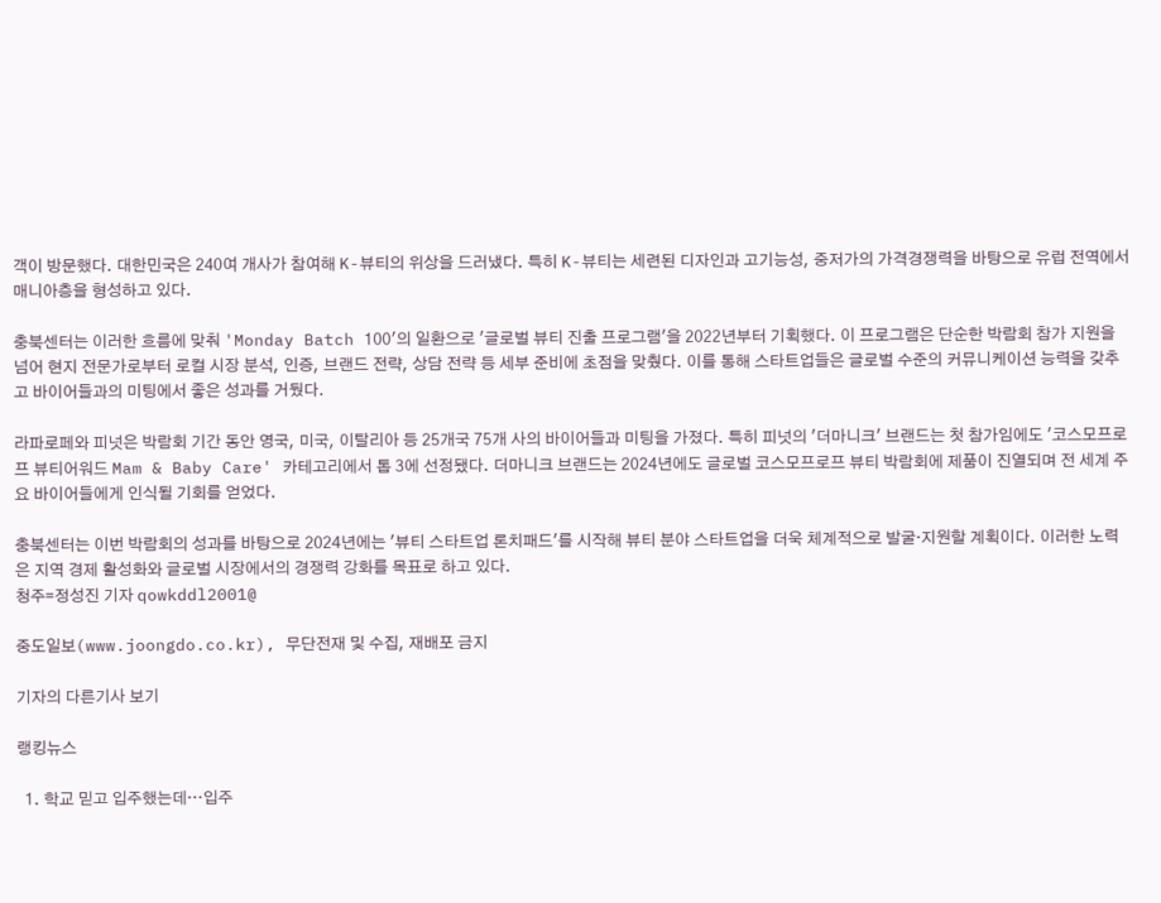객이 방문했다. 대한민국은 240여 개사가 참여해 K-뷰티의 위상을 드러냈다. 특히 K-뷰티는 세련된 디자인과 고기능성, 중저가의 가격경쟁력을 바탕으로 유럽 전역에서 매니아층을 형성하고 있다.

충북센터는 이러한 흐름에 맞춰 'Monday Batch 100'의 일환으로 '글로벌 뷰티 진출 프로그램'을 2022년부터 기획했다. 이 프로그램은 단순한 박람회 참가 지원을 넘어 현지 전문가로부터 로컬 시장 분석, 인증, 브랜드 전략, 상담 전략 등 세부 준비에 초점을 맞췄다. 이를 통해 스타트업들은 글로벌 수준의 커뮤니케이션 능력을 갖추고 바이어들과의 미팅에서 좋은 성과를 거뒀다.

라파로페와 피넛은 박람회 기간 동안 영국, 미국, 이탈리아 등 25개국 75개 사의 바이어들과 미팅을 가졌다. 특히 피넛의 '더마니크' 브랜드는 첫 참가임에도 '코스모프로프 뷰티어워드 Mam & Baby Care' 카테고리에서 톱 3에 선정됐다. 더마니크 브랜드는 2024년에도 글로벌 코스모프로프 뷰티 박람회에 제품이 진열되며 전 세계 주요 바이어들에게 인식될 기회를 얻었다.

충북센터는 이번 박람회의 성과를 바탕으로 2024년에는 '뷰티 스타트업 론치패드'를 시작해 뷰티 분야 스타트업을 더욱 체계적으로 발굴·지원할 계획이다. 이러한 노력은 지역 경제 활성화와 글로벌 시장에서의 경쟁력 강화를 목표로 하고 있다.
청주=정성진 기자 qowkddl2001@

중도일보(www.joongdo.co.kr), 무단전재 및 수집, 재배포 금지

기자의 다른기사 보기

랭킹뉴스

  1. 학교 믿고 입주했는데…입주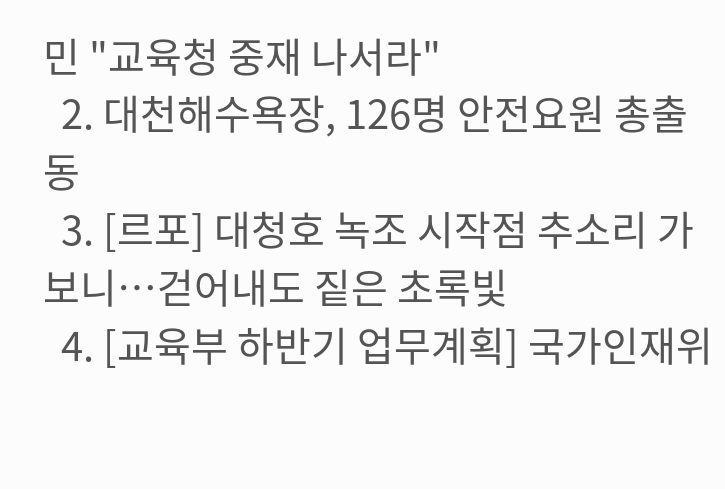민 "교육청 중재 나서라"
  2. 대천해수욕장, 126명 안전요원 총출동
  3. [르포] 대청호 녹조 시작점 추소리 가보니…걷어내도 짙은 초록빛
  4. [교육부 하반기 업무계획] 국가인재위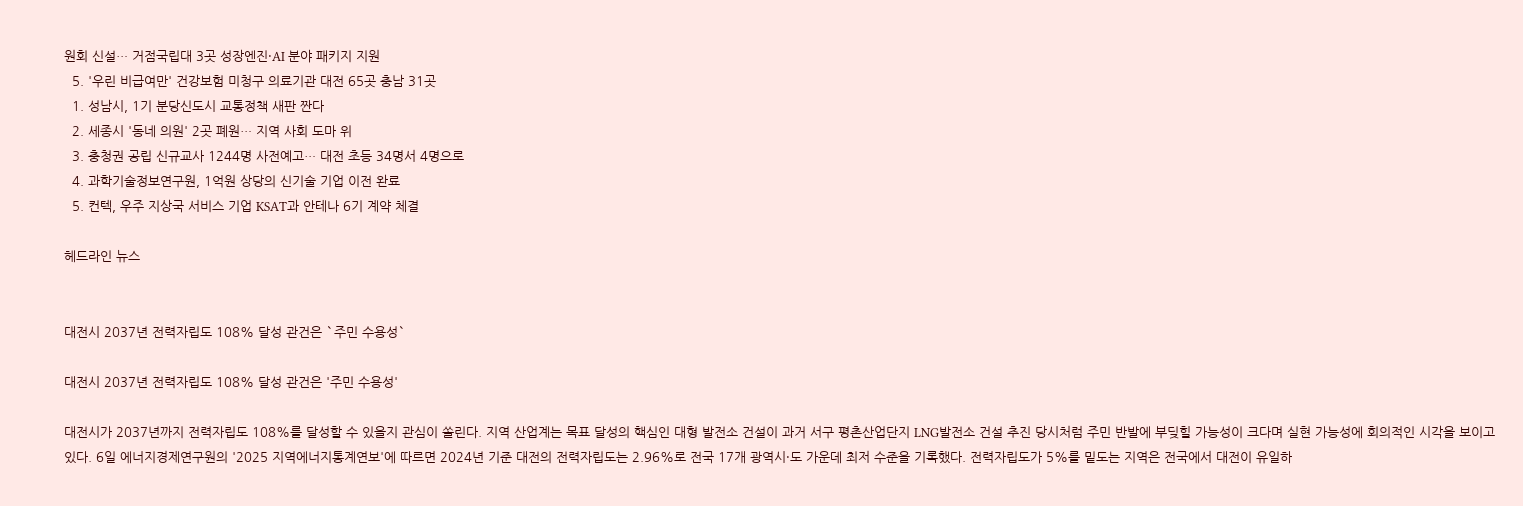원회 신설… 거점국립대 3곳 성장엔진·AI 분야 패키지 지원
  5. '우린 비급여만' 건강보험 미청구 의료기관 대전 65곳 충남 31곳
  1. 성남시, 1기 분당신도시 교통정책 새판 짠다
  2. 세종시 '동네 의원' 2곳 폐원… 지역 사회 도마 위
  3. 충청권 공립 신규교사 1244명 사전예고… 대전 초등 34명서 4명으로
  4. 과학기술정보연구원, 1억원 상당의 신기술 기업 이전 완료
  5. 컨텍, 우주 지상국 서비스 기업 KSAT과 안테나 6기 계약 체결

헤드라인 뉴스


대전시 2037년 전력자립도 108% 달성 관건은 `주민 수용성`

대전시 2037년 전력자립도 108% 달성 관건은 '주민 수용성'

대전시가 2037년까지 전력자립도 108%를 달성할 수 있을지 관심이 쏠린다. 지역 산업계는 목표 달성의 핵심인 대형 발전소 건설이 과거 서구 평촌산업단지 LNG발전소 건설 추진 당시처럼 주민 반발에 부딪힐 가능성이 크다며 실현 가능성에 회의적인 시각을 보이고 있다. 6일 에너지경제연구원의 '2025 지역에너지통계연보'에 따르면 2024년 기준 대전의 전력자립도는 2.96%로 전국 17개 광역시·도 가운데 최저 수준을 기록했다. 전력자립도가 5%를 밑도는 지역은 전국에서 대전이 유일하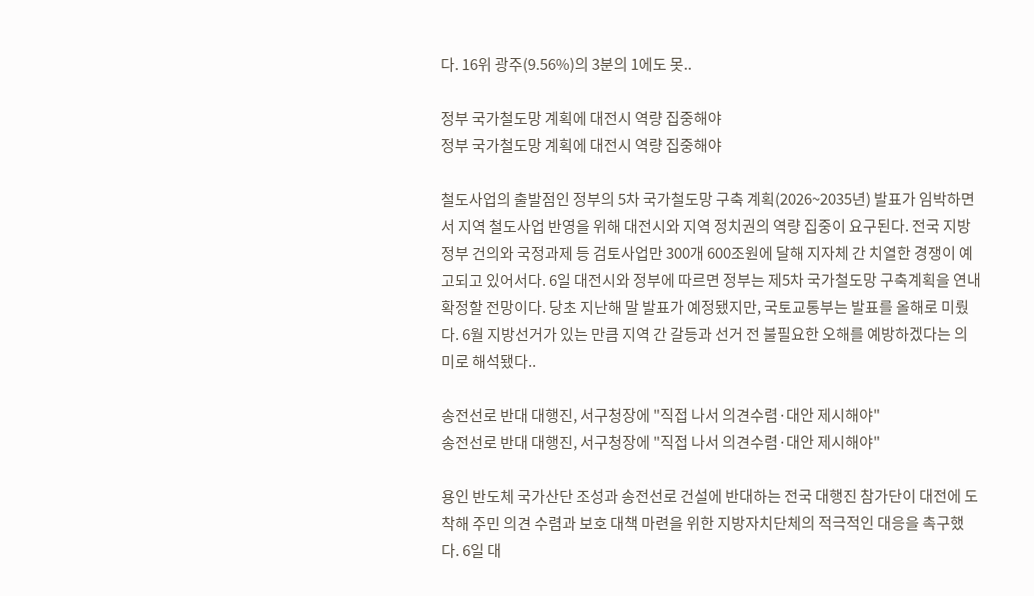다. 16위 광주(9.56%)의 3분의 1에도 못..

정부 국가철도망 계획에 대전시 역량 집중해야
정부 국가철도망 계획에 대전시 역량 집중해야

철도사업의 출발점인 정부의 5차 국가철도망 구축 계획(2026~2035년) 발표가 임박하면서 지역 철도사업 반영을 위해 대전시와 지역 정치권의 역량 집중이 요구된다. 전국 지방정부 건의와 국정과제 등 검토사업만 300개 600조원에 달해 지자체 간 치열한 경쟁이 예고되고 있어서다. 6일 대전시와 정부에 따르면 정부는 제5차 국가철도망 구축계획을 연내 확정할 전망이다. 당초 지난해 말 발표가 예정됐지만, 국토교통부는 발표를 올해로 미뤘다. 6월 지방선거가 있는 만큼 지역 간 갈등과 선거 전 불필요한 오해를 예방하겠다는 의미로 해석됐다..

송전선로 반대 대행진, 서구청장에 "직접 나서 의견수렴·대안 제시해야"
송전선로 반대 대행진, 서구청장에 "직접 나서 의견수렴·대안 제시해야"

용인 반도체 국가산단 조성과 송전선로 건설에 반대하는 전국 대행진 참가단이 대전에 도착해 주민 의견 수렴과 보호 대책 마련을 위한 지방자치단체의 적극적인 대응을 촉구했다. 6일 대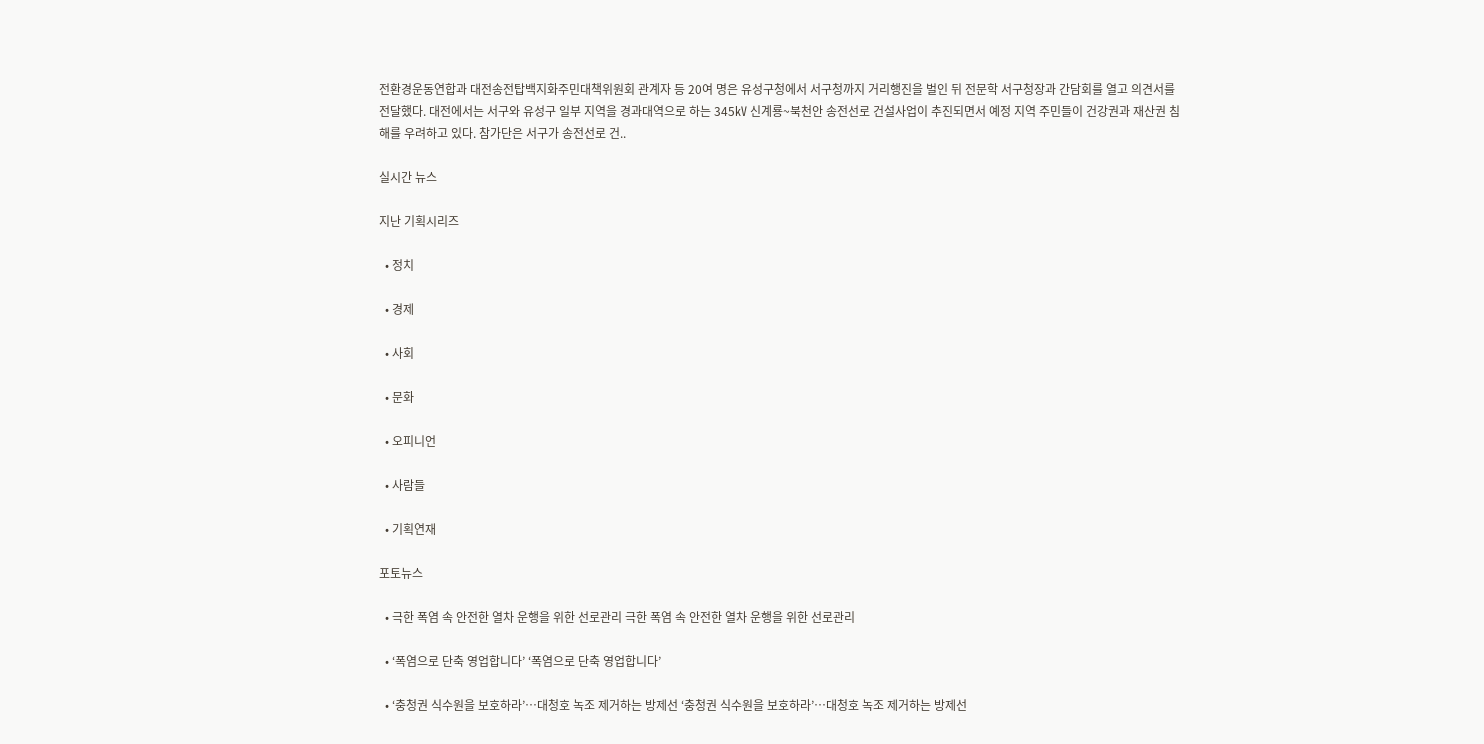전환경운동연합과 대전송전탑백지화주민대책위원회 관계자 등 20여 명은 유성구청에서 서구청까지 거리행진을 벌인 뒤 전문학 서구청장과 간담회를 열고 의견서를 전달했다. 대전에서는 서구와 유성구 일부 지역을 경과대역으로 하는 345㎸ 신계룡~북천안 송전선로 건설사업이 추진되면서 예정 지역 주민들이 건강권과 재산권 침해를 우려하고 있다. 참가단은 서구가 송전선로 건..

실시간 뉴스

지난 기획시리즈

  • 정치

  • 경제

  • 사회

  • 문화

  • 오피니언

  • 사람들

  • 기획연재

포토뉴스

  • 극한 폭염 속 안전한 열차 운행을 위한 선로관리 극한 폭염 속 안전한 열차 운행을 위한 선로관리

  • ‘폭염으로 단축 영업합니다’ ‘폭염으로 단축 영업합니다’

  • ‘충청권 식수원을 보호하라’…대청호 녹조 제거하는 방제선 ‘충청권 식수원을 보호하라’…대청호 녹조 제거하는 방제선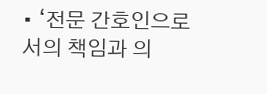• ‘전문 간호인으로서의 책임과 의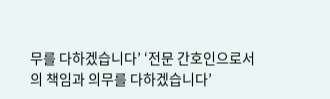무를 다하겠습니다’ ‘전문 간호인으로서의 책임과 의무를 다하겠습니다’